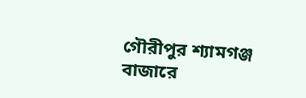গৌরীপুর শ্যামগঞ্জ বাজারে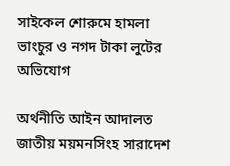সাইকেল শোরুমে হামলা ভাংচুর ও নগদ টাকা লুটের অভিযোগ

অর্থনীতি আইন আদালত জাতীয় ময়মনসিংহ সারাদেশ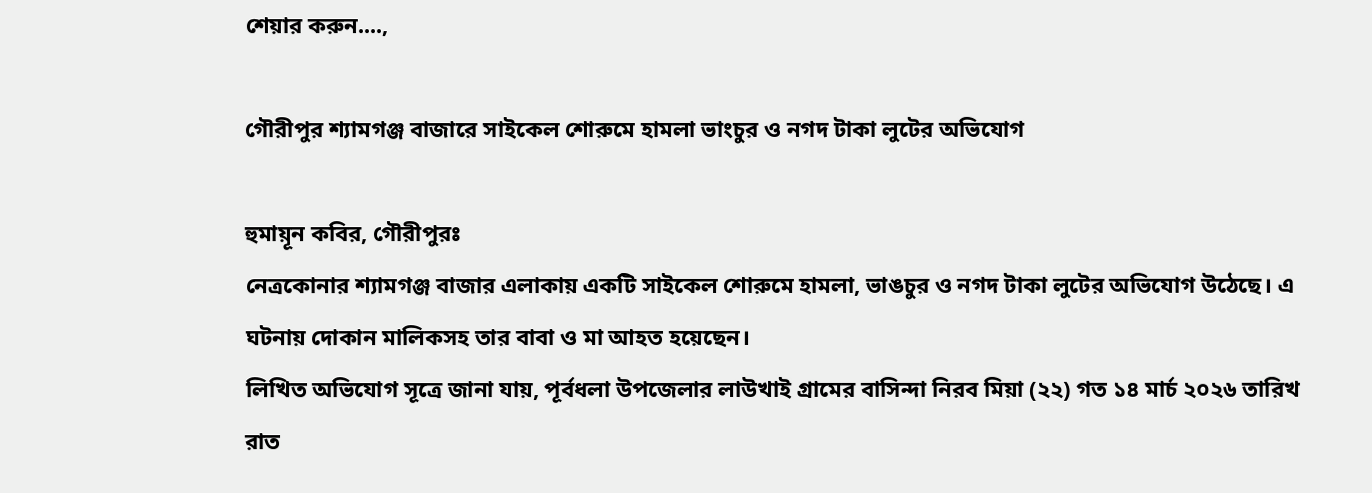শেয়ার করুন....,

গৌরীপুর শ্যামগঞ্জ বাজারে সাইকেল শোরুমে হামলা ভাংচুর ও নগদ টাকা লুটের অভিযোগ

হুমায়ূন কবির, গৌরীপুরঃ
নেত্রকোনার শ্যামগঞ্জ বাজার এলাকায় একটি সাইকেল শোরুমে হামলা, ভাঙচুর ও নগদ টাকা লুটের অভিযোগ উঠেছে। এ ঘটনায় দোকান মালিকসহ তার বাবা ও মা আহত হয়েছেন।
লিখিত অভিযোগ সূত্রে জানা যায়, পূর্বধলা উপজেলার লাউখাই গ্রামের বাসিন্দা নিরব মিয়া (২২) গত ১৪ মার্চ ২০২৬ তারিখ রাত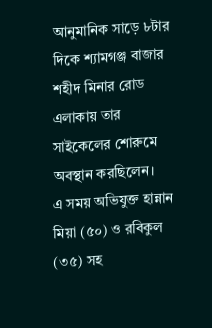আনুমানিক সাড়ে ৮টার দিকে শ্যামগঞ্জ বাজার শহীদ মিনার রোড এলাকায় তার সাইকেলের শোরুমে অবস্থান করছিলেন।
এ সময় অভিযুক্ত হান্নান মিয়া (৫০) ও রবিকুল (৩৫) সহ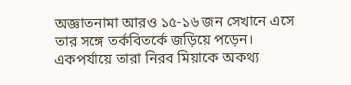অজ্ঞাতনামা আরও ১৫-১৬ জন সেখানে এসে তার সঙ্গে তর্কবিতর্কে জড়িয়ে পড়েন।
একপর্যায়ে তারা নিরব মিয়াকে অকথ্য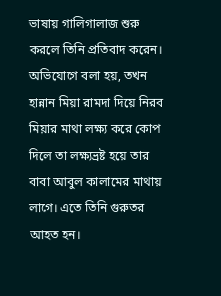ভাষায় গালিগালাজ শুরু করলে তিনি প্রতিবাদ করেন।
অভিযোগে বলা হয়, তখন হান্নান মিয়া রামদা দিয়ে নিরব মিয়ার মাথা লক্ষ্য করে কোপ দিলে তা লক্ষ্যভ্রষ্ট হয়ে তার বাবা আবুল কালামের মাথায় লাগে। এতে তিনি গুরুতর আহত হন।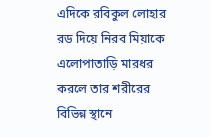এদিকে রবিকুল লোহার রড দিয়ে নিরব মিয়াকে এলোপাতাড়ি মারধর করলে তার শরীরের বিভিন্ন স্থানে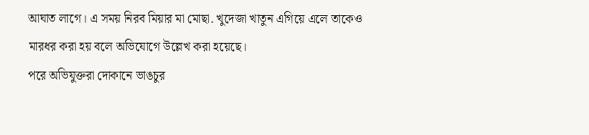আঘাত লাগে। এ সময় নিরব মিয়ার মা মোছা. খুদেজা খাতুন এগিয়ে এলে তাকেও মারধর করা হয় বলে অভিযোগে উল্লেখ করা হয়েছে।
পরে অভিযুক্তরা দোকানে ভাঙচুর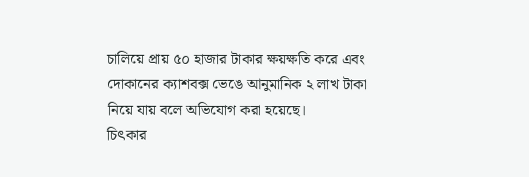চালিয়ে প্রায় ৫০ হাজার টাকার ক্ষয়ক্ষতি করে এবং দোকানের ক্যাশবক্স ভেঙে আনুমানিক ২ লাখ টাকা নিয়ে যায় বলে অভিযোগ করা হয়েছে।
চিৎকার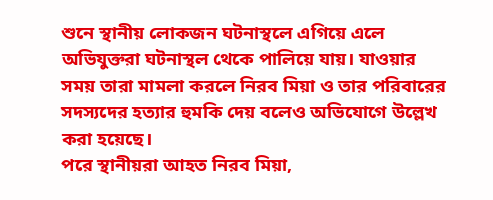শুনে স্থানীয় লোকজন ঘটনাস্থলে এগিয়ে এলে অভিযুক্তরা ঘটনাস্থল থেকে পালিয়ে যায়। যাওয়ার সময় তারা মামলা করলে নিরব মিয়া ও তার পরিবারের সদস্যদের হত্যার হুমকি দেয় বলেও অভিযোগে উল্লেখ করা হয়েছে।
পরে স্থানীয়রা আহত নিরব মিয়া,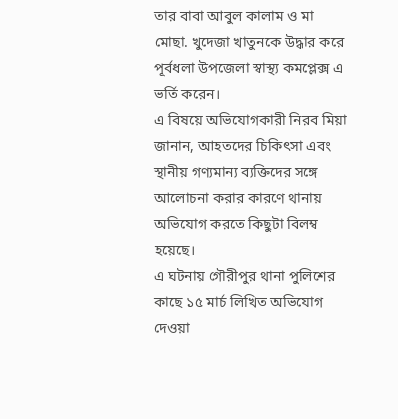তার বাবা আবুল কালাম ও মা মোছা. খুদেজা খাতুনকে উদ্ধার করে পূর্বধলা উপজেলা স্বাস্থ্য কমপ্লেক্স এ ভর্তি করেন।
এ বিষয়ে অভিযোগকারী নিরব মিয়া জানান, আহতদের চিকিৎসা এবং স্থানীয় গণ্যমান্য ব্যক্তিদের সঙ্গে আলোচনা করার কারণে থানায় অভিযোগ করতে কিছুটা বিলম্ব হয়েছে।
এ ঘটনায় গৌরীপুর থানা পুলিশের কাছে ১৫ মার্চ লিখিত অভিযোগ দেওয়া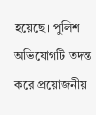হয়েছে। পুলিশ অভিযোগটি তদন্ত করে প্রয়োজনীয়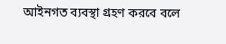আইনগত ব্যবস্থা গ্রহণ করবে বলে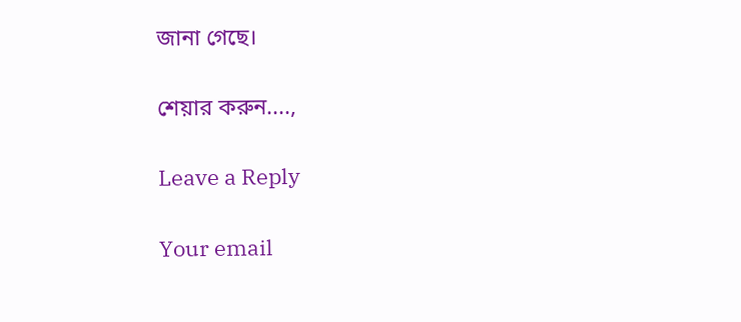জানা গেছে।

শেয়ার করুন....,

Leave a Reply

Your email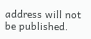address will not be published.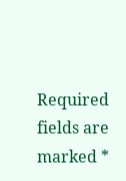Required fields are marked *